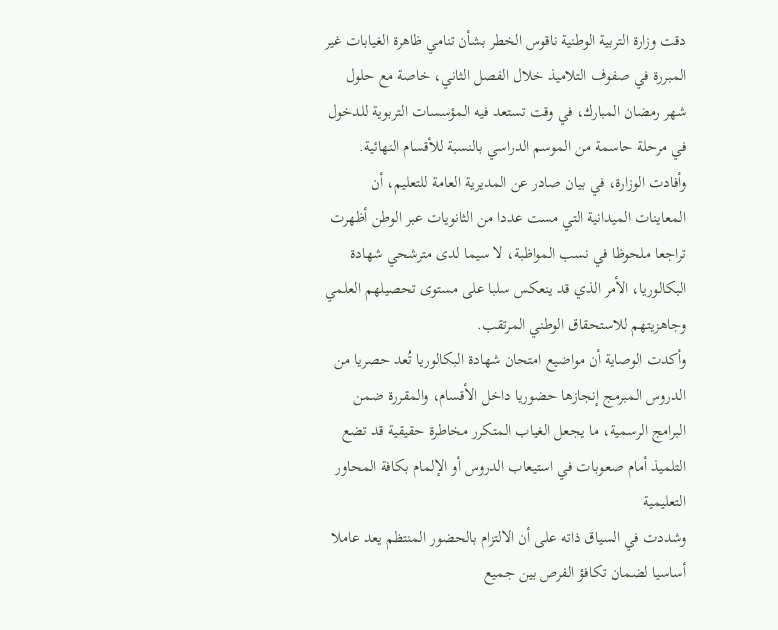دقت وزارة التربية الوطنية ناقوس الخطر بشأن تنامي ظاهرة الغيابات غير المبررة في صفوف التلاميذ خلال الفصل الثاني، خاصة مع حلول شهر رمضان المبارك، في وقت تستعد فيه المؤسسات التربوية للدخول في مرحلة حاسمة من الموسم الدراسي بالنسبة للأقسام النهائية.
وأفادت الوزارة، في بيان صادر عن المديرية العامة للتعليم، أن المعاينات الميدانية التي مست عددا من الثانويات عبر الوطن أظهرت تراجعا ملحوظا في نسب المواظبة، لا سيما لدى مترشحي شهادة البكالوريا، الأمر الذي قد ينعكس سلبا على مستوى تحصيلهم العلمي وجاهزيتهم للاستحقاق الوطني المرتقب.
وأكدت الوصاية أن مواضيع امتحان شهادة البكالوريا تُعد حصريا من الدروس المبرمج إنجازها حضوريا داخل الأقسام، والمقررة ضمن البرامج الرسمية، ما يجعل الغياب المتكرر مخاطرة حقيقية قد تضع التلميذ أمام صعوبات في استيعاب الدروس أو الإلمام بكافة المحاور التعليمية
وشددت في السياق ذاته على أن الالتزام بالحضور المنتظم يعد عاملا أساسيا لضمان تكافؤ الفرص بين جميع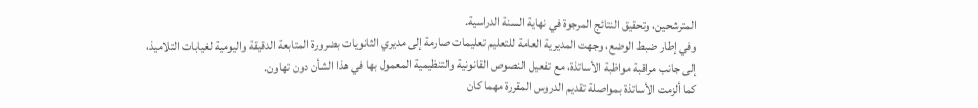المترشحين، وتحقيق النتائج المرجوة في نهاية السنة الدراسية.
وفي إطار ضبط الوضع، وجهت المديرية العامة للتعليم تعليمات صارمة إلى مديري الثانويات بضرورة المتابعة الدقيقة واليومية لغيابات التلاميذ، إلى جانب مراقبة مواظبة الأساتذة، مع تفعيل النصوص القانونية والتنظيمية المعمول بها في هذا الشأن دون تهاون.
كما ألزمت الأساتذة بمواصلة تقديم الدروس المقررة مهما كان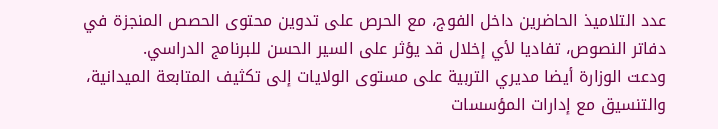عدد التلاميذ الحاضرين داخل الفوج، مع الحرص على تدوين محتوى الحصص المنجزة في دفاتر النصوص، تفاديا لأي إخلال قد يؤثر على السير الحسن للبرنامج الدراسي.
ودعت الوزارة أيضا مديري التربية على مستوى الولايات إلى تكثيف المتابعة الميدانية، والتنسيق مع إدارات المؤسسات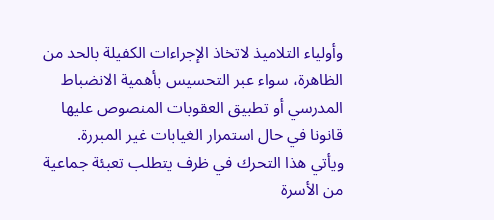وأولياء التلاميذ لاتخاذ الإجراءات الكفيلة بالحد من الظاهرة، سواء عبر التحسيس بأهمية الانضباط المدرسي أو تطبيق العقوبات المنصوص عليها قانونا في حال استمرار الغيابات غير المبررة.
ويأتي هذا التحرك في ظرف يتطلب تعبئة جماعية من الأسرة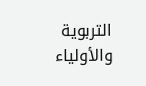التربوية والأولياء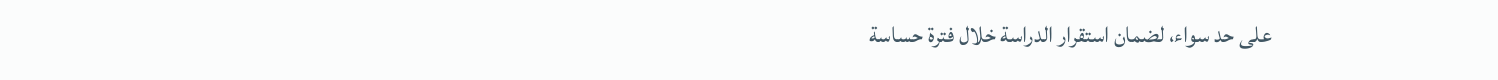على حد سواء، لضمان استقرار الدراسة خلال فترة حساسة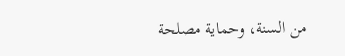من السنة، وحماية مصلحة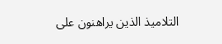التلاميذ الذين يراهنون على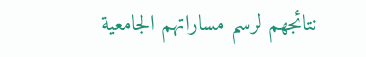نتائجهم لرسم مساراتهم الجامعية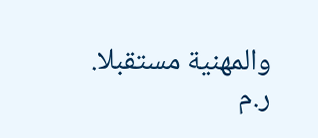والمهنية مستقبلا.
ر.م